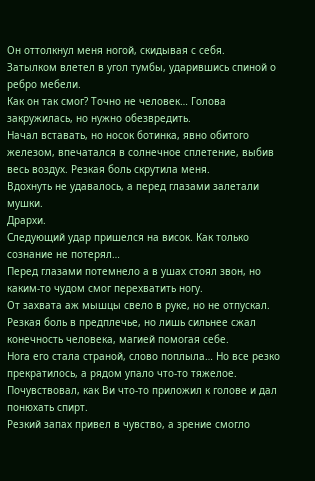Он оттолкнул меня ногой, скидывая с себя.
Затылком влетел в угол тумбы, ударившись спиной о ребро мебели.
Как он так смог? Точно не человек… Голова закружилась, но нужно обезвредить.
Начал вставать, но носок ботинка, явно обитого железом, впечатался в солнечное сплетение, выбив весь воздух. Резкая боль скрутила меня.
Вдохнуть не удавалось, а перед глазами залетали мушки.
Дрархи.
Следующий удар пришелся на висок. Как только сознание не потерял…
Перед глазами потемнело а в ушах стоял звон, но каким-то чудом смог перехватить ногу.
От захвата аж мышцы свело в руке, но не отпускал.
Резкая боль в предплечье, но лишь сильнее сжал конечность человека, магией помогая себе.
Нога его стала страной, слово поплыла… Но все резко прекратилось, а рядом упало что-то тяжелое.
Почувствовал, как Ви что-то приложил к голове и дал понюхать спирт.
Резкий запах привел в чувство, а зрение смогло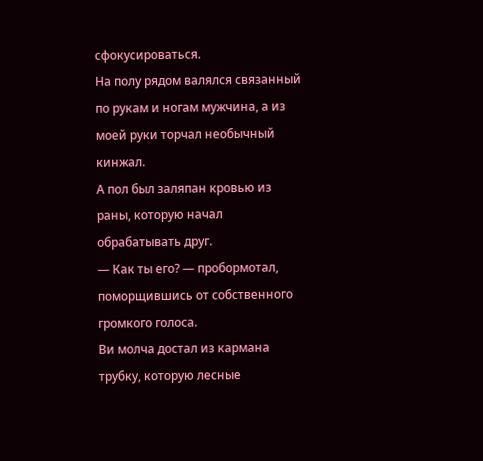сфокусироваться.
На полу рядом валялся связанный по рукам и ногам мужчина, а из моей руки торчал необычный кинжал.
А пол был заляпан кровью из раны, которую начал обрабатывать друг.
— Как ты его? — пробормотал, поморщившись от собственного громкого голоса.
Ви молча достал из кармана трубку, которую лесные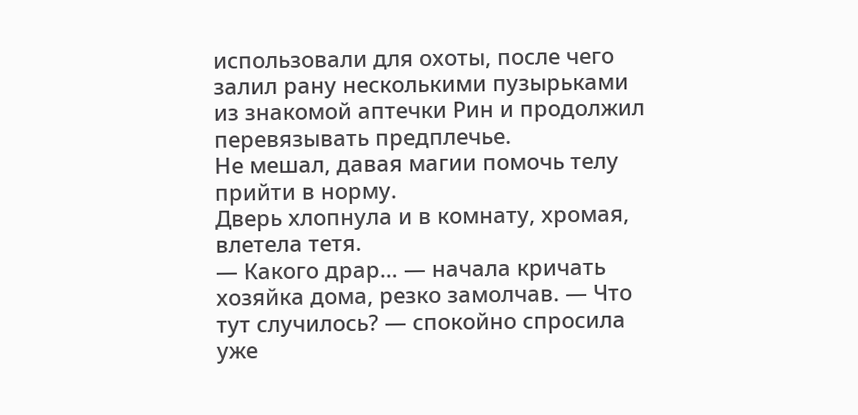использовали для охоты, после чего залил рану несколькими пузырьками из знакомой аптечки Рин и продолжил перевязывать предплечье.
Не мешал, давая магии помочь телу прийти в норму.
Дверь хлопнула и в комнату, хромая, влетела тетя.
— Какого драр… — начала кричать хозяйка дома, резко замолчав. — Что тут случилось? — спокойно спросила уже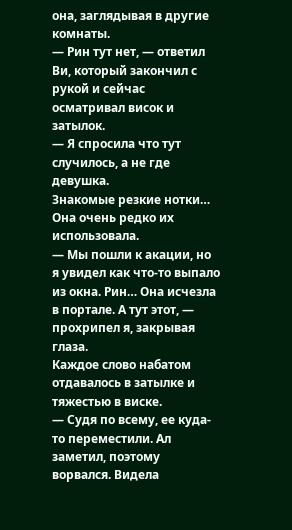она, заглядывая в другие комнаты.
— Рин тут нет, — ответил Ви, который закончил с рукой и сейчас осматривал висок и затылок.
— Я спросила что тут случилось, а не где девушка.
Знакомые резкие нотки… Она очень редко их использовала.
— Мы пошли к акации, но я увидел как что-то выпало из окна. Рин… Она исчезла в портале. А тут этот, — прохрипел я, закрывая глаза.
Каждое слово набатом отдавалось в затылке и тяжестью в виске.
— Судя по всему, ее куда-то переместили. Ал заметил, поэтому ворвался. Видела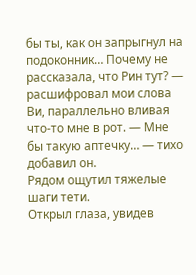бы ты, как он запрыгнул на подоконник… Почему не рассказала, что Рин тут? — расшифровал мои слова Ви, параллельно вливая что-то мне в рот. — Мне бы такую аптечку… — тихо добавил он.
Рядом ощутил тяжелые шаги тети.
Открыл глаза, увидев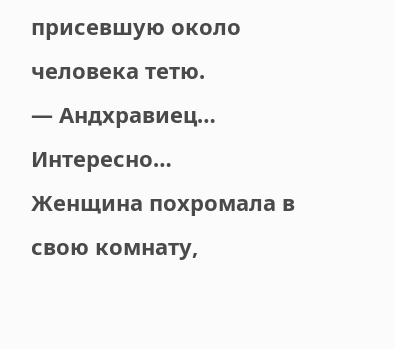присевшую около человека тетю.
— Андхравиец… Интересно…
Женщина похромала в свою комнату,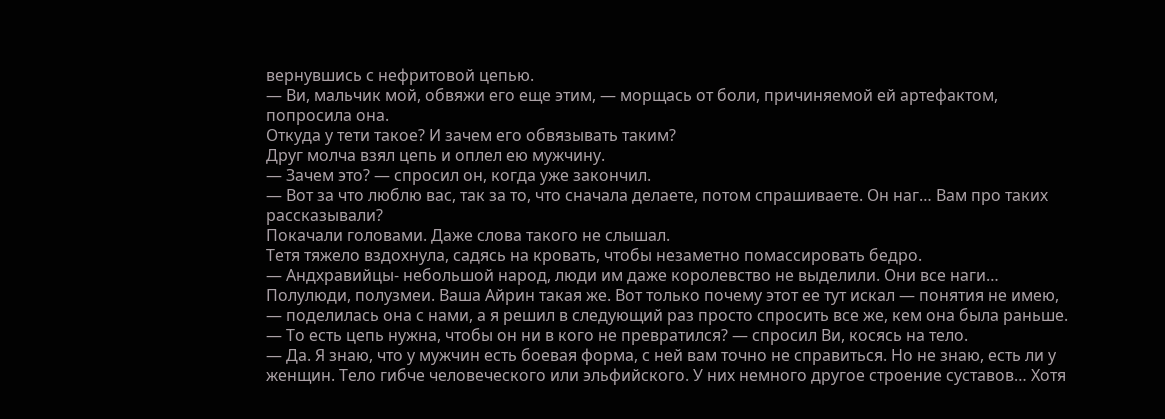вернувшись с нефритовой цепью.
— Ви, мальчик мой, обвяжи его еще этим, — морщась от боли, причиняемой ей артефактом, попросила она.
Откуда у тети такое? И зачем его обвязывать таким?
Друг молча взял цепь и оплел ею мужчину.
— Зачем это? — спросил он, когда уже закончил.
— Вот за что люблю вас, так за то, что сначала делаете, потом спрашиваете. Он наг… Вам про таких рассказывали?
Покачали головами. Даже слова такого не слышал.
Тетя тяжело вздохнула, садясь на кровать, чтобы незаметно помассировать бедро.
— Андхравийцы- небольшой народ, люди им даже королевство не выделили. Они все наги… Полулюди, полузмеи. Ваша Айрин такая же. Вот только почему этот ее тут искал — понятия не имею, — поделилась она с нами, а я решил в следующий раз просто спросить все же, кем она была раньше.
— То есть цепь нужна, чтобы он ни в кого не превратился? — спросил Ви, косясь на тело.
— Да. Я знаю, что у мужчин есть боевая форма, с ней вам точно не справиться. Но не знаю, есть ли у женщин. Тело гибче человеческого или эльфийского. У них немного другое строение суставов… Хотя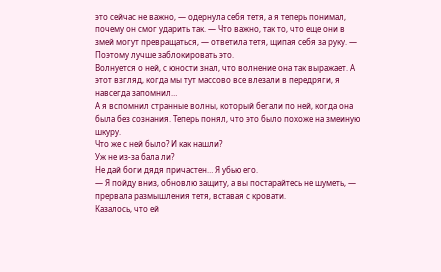это сейчас не важно, — одернула себя тетя, а я теперь понимал, почему он смог ударить так. — Что важно, так то, что еще они в змей могут превращаться, — ответила тетя, щипая себя за руку. — Поэтому лучше заблокировать это.
Волнуется о ней, с юности знал, что волнение она так выражает. А этот взгляд, когда мы тут массово все влезали в передряги, я навсегда запомнил…
А я вспомнил странные волны, который бегали по ней, когда она была без сознания. Теперь понял, что это было похоже на змеиную шкуру.
Что же с ней было? И как нашли?
Уж не из-за бала ли?
Не дай боги дядя причастен… Я убью его.
— Я пойду вниз, обновлю защиту, а вы постарайтесь не шуметь, — прервала размышления тетя, вставая с кровати.
Казалось, что ей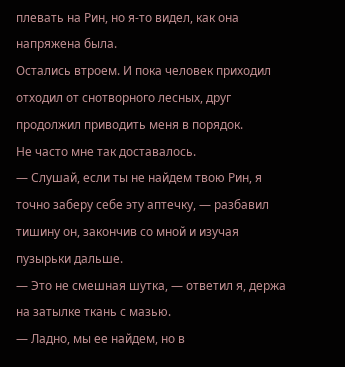плевать на Рин, но я-то видел, как она напряжена была.
Остались втроем. И пока человек приходил отходил от снотворного лесных, друг продолжил приводить меня в порядок.
Не часто мне так доставалось.
— Слушай, если ты не найдем твою Рин, я точно заберу себе эту аптечку, — разбавил тишину он, закончив со мной и изучая пузырьки дальше.
— Это не смешная шутка, — ответил я, держа на затылке ткань с мазью.
— Ладно, мы ее найдем, но в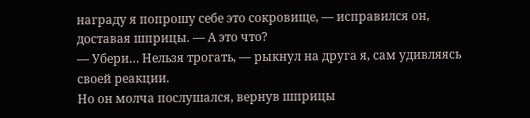награду я попрошу себе это сокровище, — исправился он, доставая шприцы. — А это что?
— Убери… Нельзя трогать, — рыкнул на друга я, сам удивляясь своей реакции.
Но он молча послушался, вернув шприцы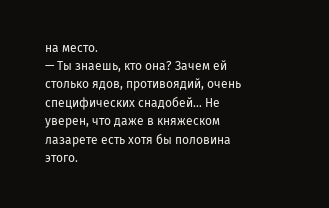на место.
— Ты знаешь, кто она? Зачем ей столько ядов, противоядий, очень специфических снадобей… Не уверен, что даже в княжеском лазарете есть хотя бы половина этого.